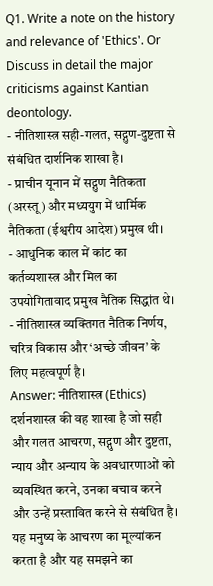Q1. Write a note on the history and relevance of 'Ethics'. Or Discuss in detail the major criticisms against Kantian deontology.
- नीतिशास्त्र सही-गलत, सद्गुण-दुष्टता से संबंधित दार्शनिक शाखा है।
- प्राचीन यूनान में सद्गुण नैतिकता (अरस्तू) और मध्ययुग में धार्मिक नैतिकता (ईश्वरीय आदेश) प्रमुख थी।
- आधुनिक काल में कांट का कर्तव्यशास्त्र और मिल का उपयोगितावाद प्रमुख नैतिक सिद्धांत थे।
- नीतिशास्त्र व्यक्तिगत नैतिक निर्णय, चरित्र विकास और ‘अच्छे जीवन’ के लिए महत्वपूर्ण है।
Answer: नीतिशास्त्र (Ethics) दर्शनशास्त्र की वह शाखा है जो सही और गलत आचरण, सद्गुण और दुष्टता, न्याय और अन्याय के अवधारणाओं को व्यवस्थित करने, उनका बचाव करने और उन्हें प्रस्तावित करने से संबंधित है। यह मनुष्य के आचरण का मूल्यांकन करता है और यह समझने का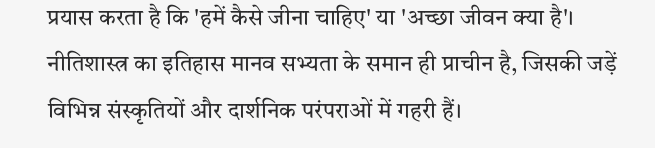प्रयास करता है कि 'हमें कैसे जीना चाहिए' या 'अच्छा जीवन क्या है'। नीतिशास्त्र का इतिहास मानव सभ्यता के समान ही प्राचीन है, जिसकी जड़ें विभिन्न संस्कृतियों और दार्शनिक परंपराओं में गहरी हैं।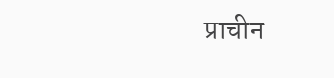प्राचीन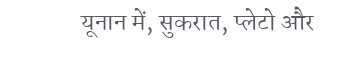यूनान में, सुकरात, प्लेटो और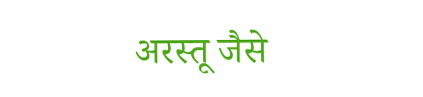अरस्तू जैसे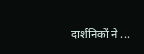दार्शनिकों ने ...